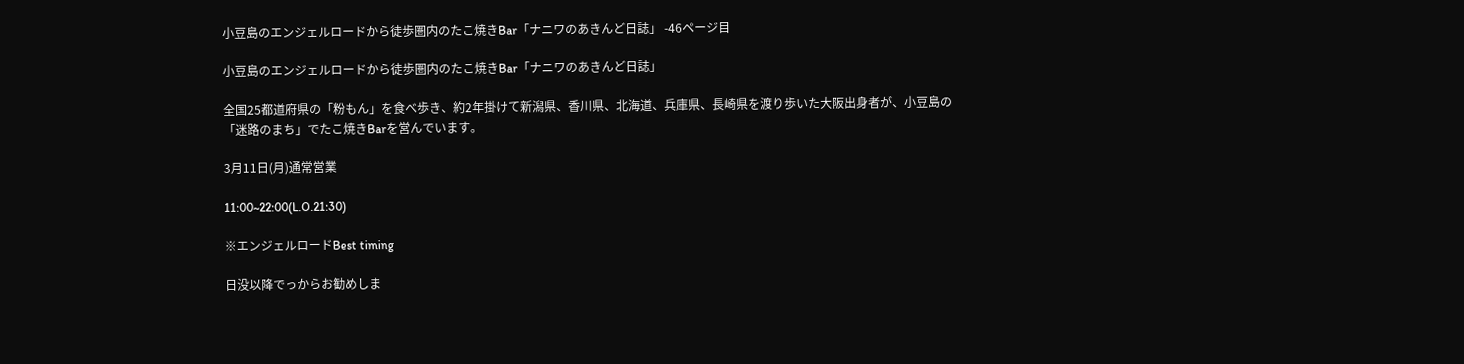小豆島のエンジェルロードから徒歩圏内のたこ焼きBar「ナニワのあきんど日誌」 -46ページ目

小豆島のエンジェルロードから徒歩圏内のたこ焼きBar「ナニワのあきんど日誌」

全国25都道府県の「粉もん」を食べ歩き、約2年掛けて新潟県、香川県、北海道、兵庫県、長崎県を渡り歩いた大阪出身者が、小豆島の「迷路のまち」でたこ焼きBarを営んでいます。

3月11日(月)通常営業

11:00~22:00(L.O.21:30)

※エンジェルロードBest timing

日没以降でっからお勧めしま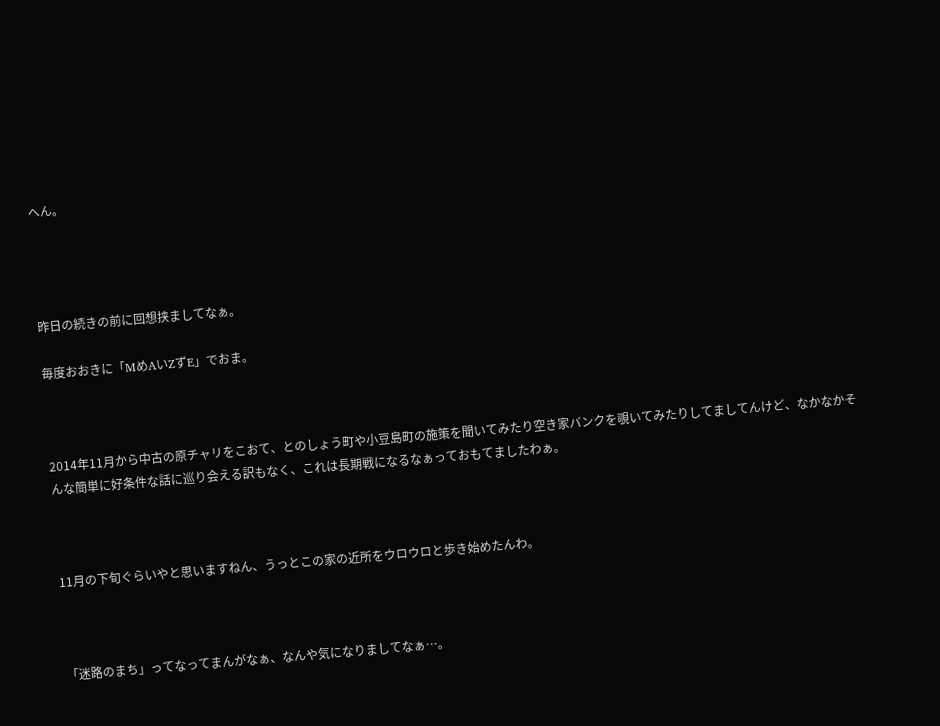へん。




昨日の続きの前に回想挟ましてなぁ。

毎度おおきに「MめAいZずE」でおま。



2014年11月から中古の原チャリをこおて、とのしょう町や小豆島町の施策を聞いてみたり空き家バンクを覗いてみたりしてましてんけど、なかなかそんな簡単に好条件な話に巡り会える訳もなく、これは長期戦になるなぁっておもてましたわぁ。



11月の下旬ぐらいやと思いますねん、うっとこの家の近所をウロウロと歩き始めたんわ。



「迷路のまち」ってなってまんがなぁ、なんや気になりましてなぁ…。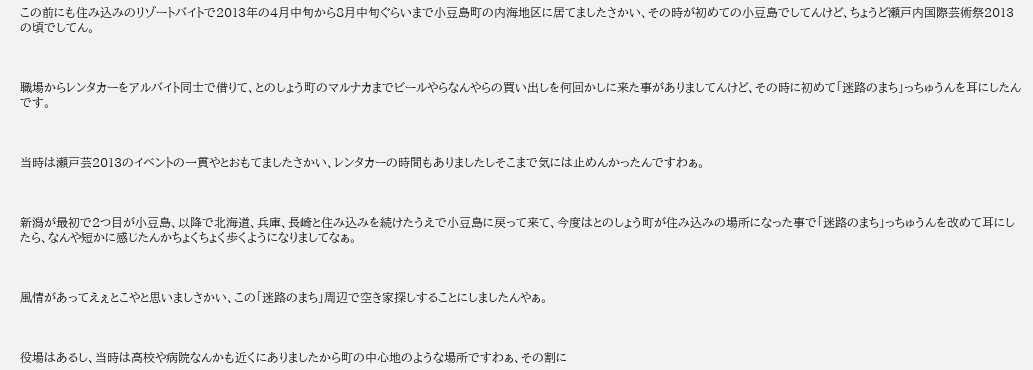この前にも住み込みのリゾートバイトで2013年の4月中旬から8月中旬ぐらいまで小豆島町の内海地区に居てましたさかい、その時が初めての小豆島でしてんけど、ちょうど瀬戸内国際芸術祭2013の頃でしてん。



職場からレンタカーをアルバイト同士で借りて、とのしょう町のマルナカまでビールやらなんやらの買い出しを何回かしに来た事がありましてんけど、その時に初めて「迷路のまち」っちゅうんを耳にしたんです。



当時は瀬戸芸2013のイベントの一貫やとおもてましたさかい、レンタカーの時間もありましたしそこまで気には止めんかったんですわぁ。



新潟が最初で2つ目が小豆島、以降で北海道、兵庫、長崎と住み込みを続けたうえで小豆島に戻って来て、今度はとのしょう町が住み込みの場所になった事で「迷路のまち」っちゅうんを改めて耳にしたら、なんや短かに感じたんかちょくちょく歩くようになりましてなぁ。



風情があってえぇとこやと思いましさかい、この「迷路のまち」周辺で空き家探しすることにしましたんやぁ。



役場はあるし、当時は高校や病院なんかも近くにありましたから町の中心地のような場所ですわぁ、その割に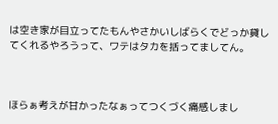は空き家が目立ってたもんやさかいしばらくでどっか貸してくれるやろうって、ワテはタカを括ってましてん。



ほらぁ考えが甘かったなぁってつくづく痛感しまし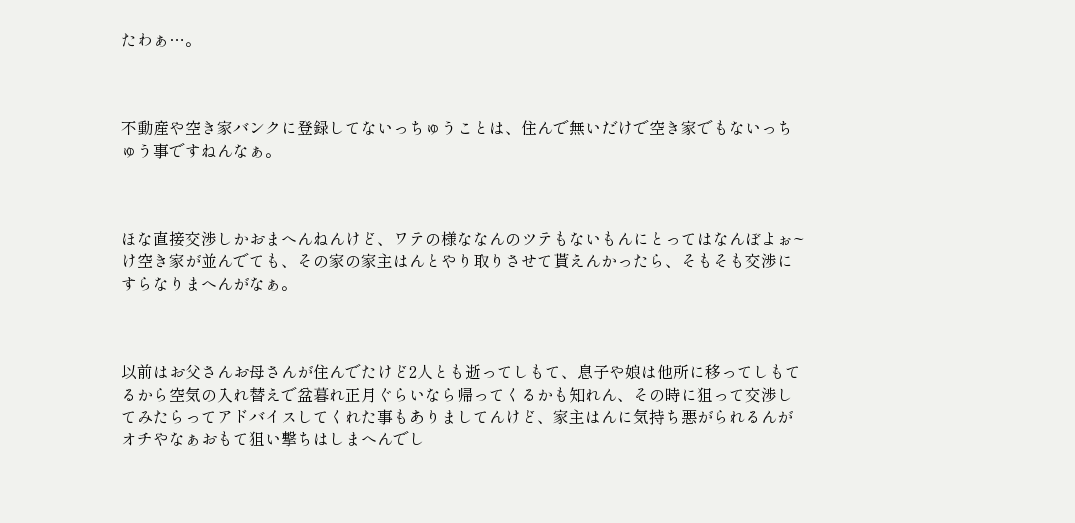たわぁ…。



不動産や空き家バンクに登録してないっちゅうことは、住んで無いだけで空き家でもないっちゅう事ですねんなぁ。



ほな直接交渉しかおまへんねんけど、ワテの様ななんのツテもないもんにとってはなんぼよぉ~け空き家が並んでても、その家の家主はんとやり取りさせて貰えんかったら、そもそも交渉にすらなりまへんがなぁ。



以前はお父さんお母さんが住んでたけど2人とも逝ってしもて、息子や娘は他所に移ってしもてるから空気の入れ替えで盆暮れ正月ぐらいなら帰ってくるかも知れん、その時に狙って交渉してみたらってアドバイスしてくれた事もありましてんけど、家主はんに気持ち悪がられるんがオチやなぁおもて狙い撃ちはしまへんでし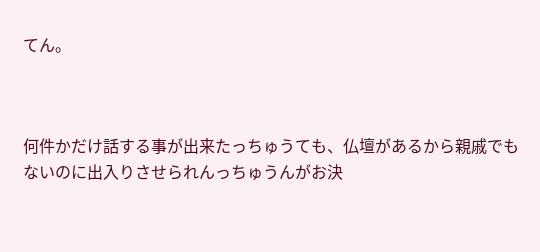てん。



何件かだけ話する事が出来たっちゅうても、仏壇があるから親戚でもないのに出入りさせられんっちゅうんがお決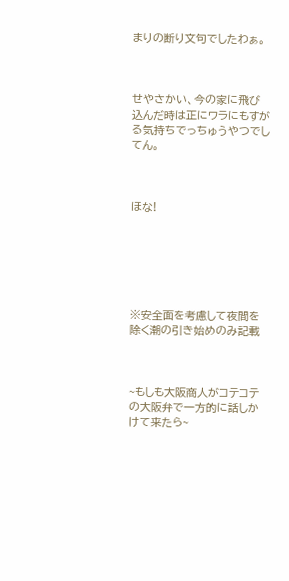まりの断り文句でしたわぁ。



せやさかい、今の家に飛び込んだ時は正にワラにもすがる気持ちでっちゅうやつでしてん。



ほな!






※安全面を考慮して夜間を除く潮の引き始めのみ記載



~もしも大阪商人がコテコテの大阪弁で一方的に話しかけて来たら~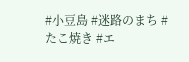#小豆島 #迷路のまち #たこ焼き #エ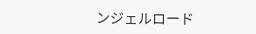ンジェルロード